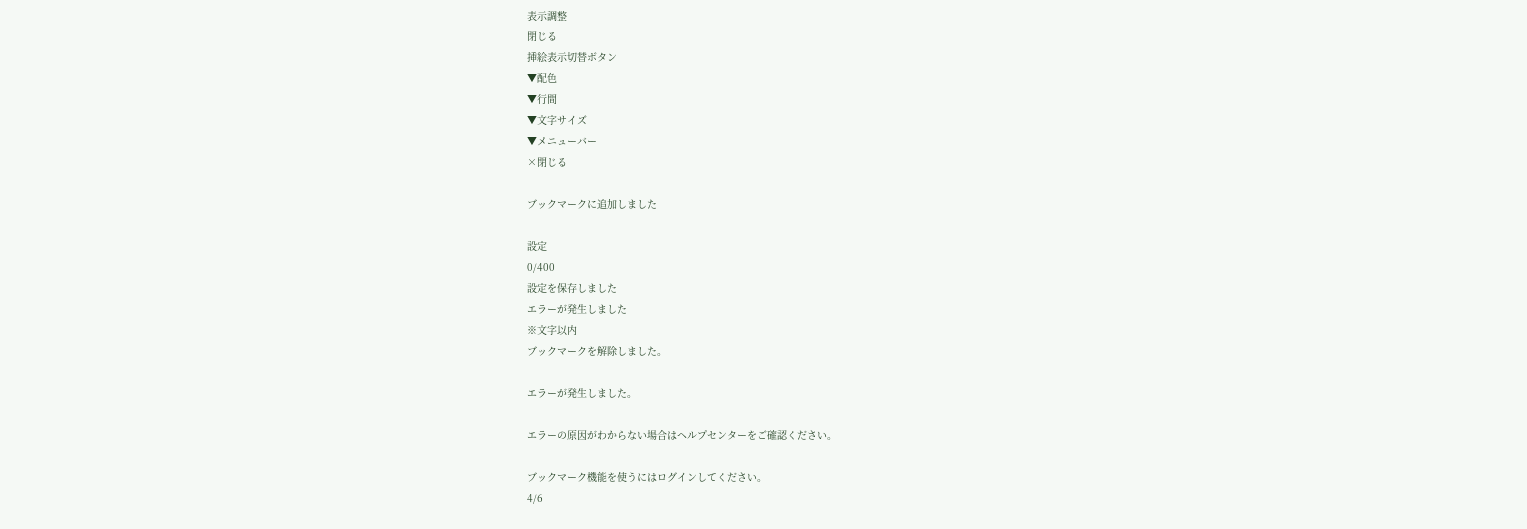表示調整
閉じる
挿絵表示切替ボタン
▼配色
▼行間
▼文字サイズ
▼メニューバー
×閉じる

ブックマークに追加しました

設定
0/400
設定を保存しました
エラーが発生しました
※文字以内
ブックマークを解除しました。

エラーが発生しました。

エラーの原因がわからない場合はヘルプセンターをご確認ください。

ブックマーク機能を使うにはログインしてください。
4/6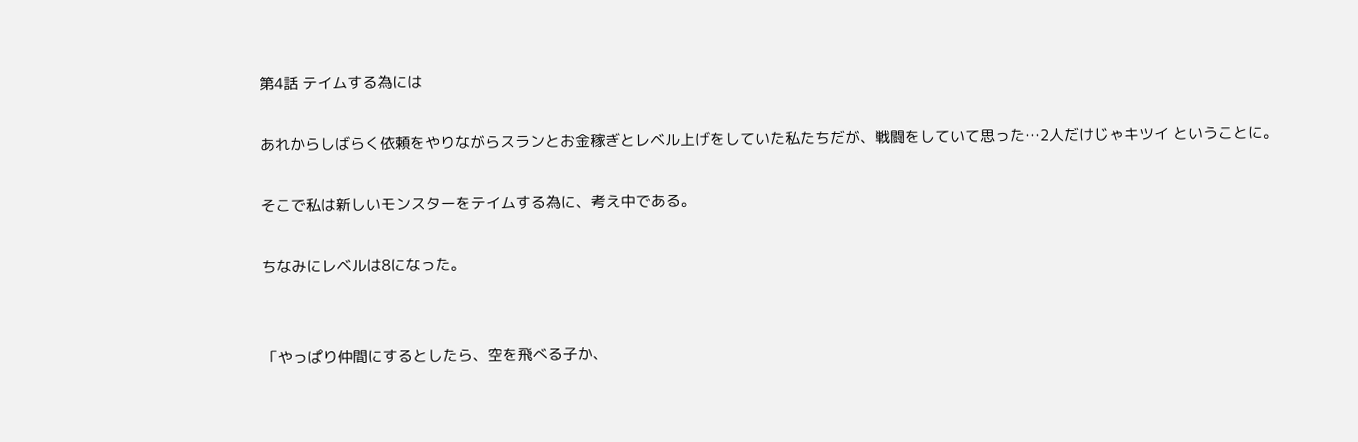第4話 テイムする為には

あれからしばらく依頼をやりながらスランとお金稼ぎとレベル上げをしていた私たちだが、戦闘をしていて思った…2人だけじゃキツイ ということに。

そこで私は新しいモンスターをテイムする為に、考え中である。

ちなみにレベルは8になった。


「やっぱり仲間にするとしたら、空を飛べる子か、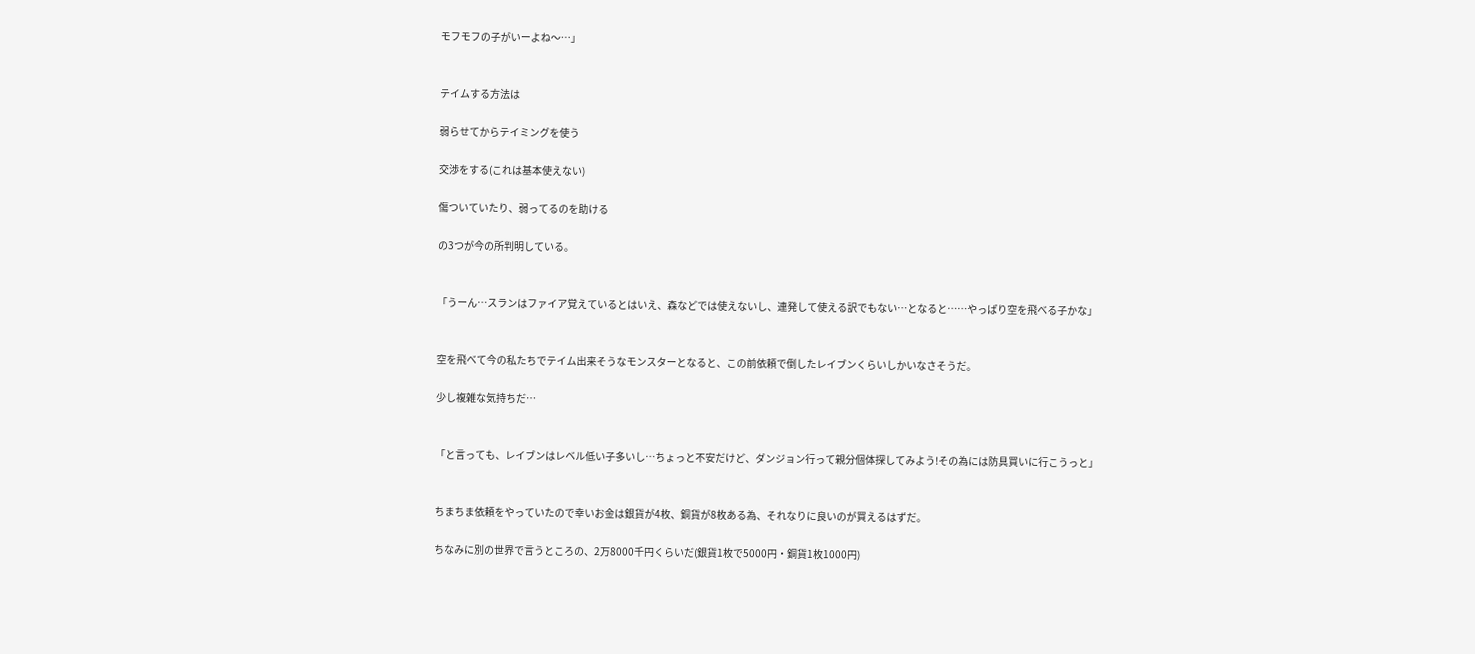モフモフの子がいーよね〜…」


テイムする方法は

弱らせてからテイミングを使う

交渉をする(これは基本使えない)

傷ついていたり、弱ってるのを助ける

の3つが今の所判明している。


「うーん…スランはファイア覚えているとはいえ、森などでは使えないし、連発して使える訳でもない…となると……やっぱり空を飛べる子かな」


空を飛べて今の私たちでテイム出来そうなモンスターとなると、この前依頼で倒したレイブンくらいしかいなさそうだ。

少し複雑な気持ちだ…


「と言っても、レイブンはレベル低い子多いし…ちょっと不安だけど、ダンジョン行って親分個体探してみよう!その為には防具買いに行こうっと」


ちまちま依頼をやっていたので幸いお金は銀貨が4枚、銅貨が8枚ある為、それなりに良いのが買えるはずだ。

ちなみに別の世界で言うところの、2万8000千円くらいだ(銀貨1枚で5000円・銅貨1枚1000円)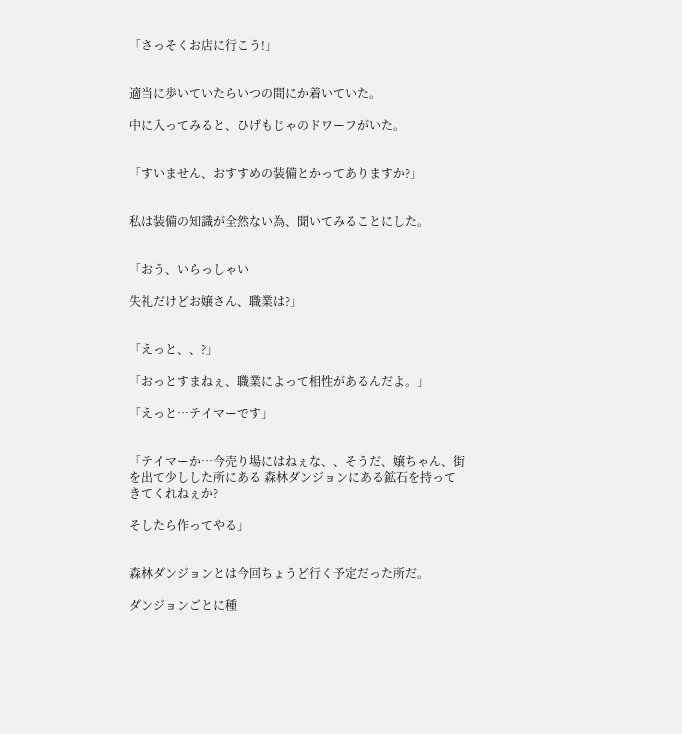「さっそくお店に行こう!」


適当に歩いていたらいつの間にか着いていた。

中に入ってみると、ひげもじゃのドワーフがいた。


「すいません、おすすめの装備とかってありますか?」


私は装備の知識が全然ない為、聞いてみることにした。


「おう、いらっしゃい

失礼だけどお嬢さん、職業は?」


「えっと、、?」

「おっとすまねぇ、職業によって相性があるんだよ。」

「えっと…テイマーです」


「テイマーか…今売り場にはねぇな、、そうだ、嬢ちゃん、街を出て少しした所にある 森林ダンジョンにある鉱石を持ってきてくれねぇか?

そしたら作ってやる」


森林ダンジョンとは今回ちょうど行く予定だった所だ。

ダンジョンごとに種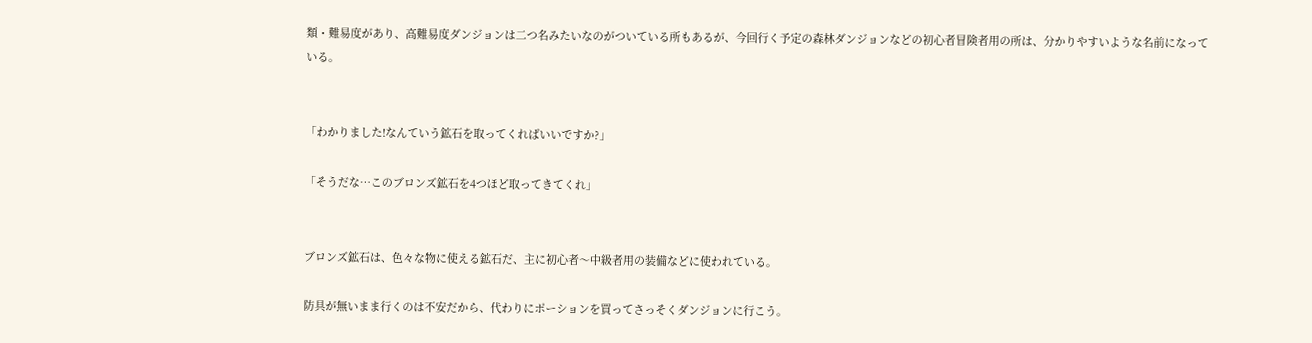類・難易度があり、高難易度ダンジョンは二つ名みたいなのがついている所もあるが、今回行く予定の森林ダンジョンなどの初心者冒険者用の所は、分かりやすいような名前になっている。


「わかりました!なんていう鉱石を取ってくればいいですか?」

「そうだな…このブロンズ鉱石を4つほど取ってきてくれ」


ブロンズ鉱石は、色々な物に使える鉱石だ、主に初心者〜中級者用の装備などに使われている。

防具が無いまま行くのは不安だから、代わりにポーションを買ってさっそくダンジョンに行こう。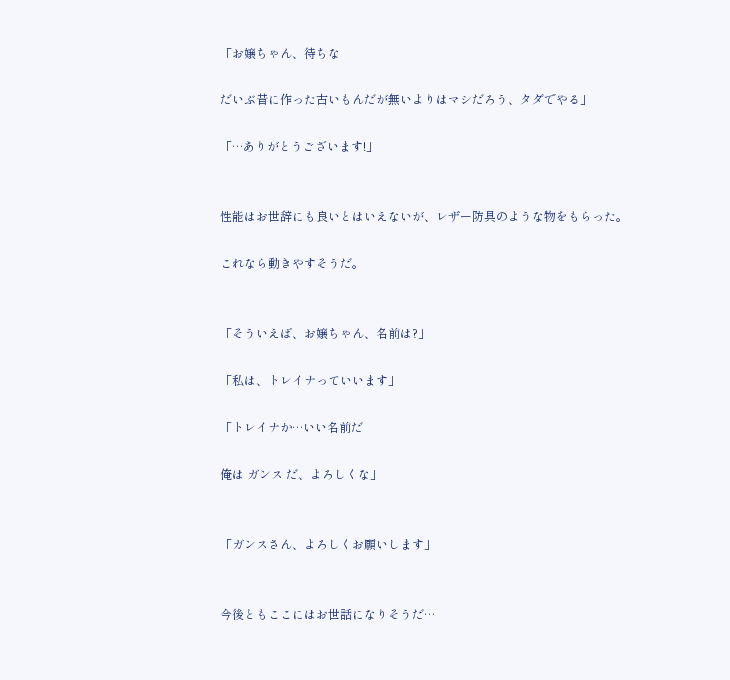「お嬢ちゃん、待ちな

だいぶ昔に作った古いもんだが無いよりはマシだろう、タダでやる」

「…ありがとうございます!」


性能はお世辞にも良いとはいえないが、レザー防具のような物をもらった。

これなら動きやすそうだ。


「そういえば、お嬢ちゃん、名前は?」

「私は、トレイナっていいます」

「トレイナか…いい名前だ

俺は ガンス だ、よろしくな」


「ガンスさん、よろしくお願いします」


今後ともここにはお世話になりそうだ…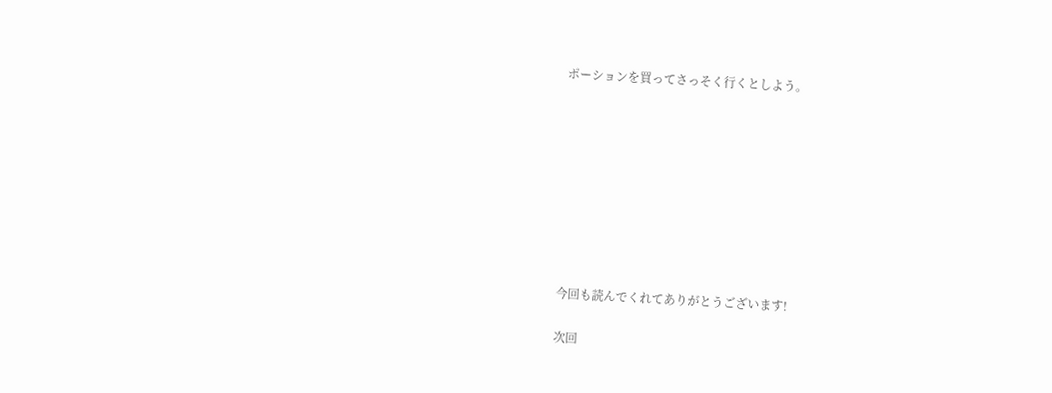ポーションを買ってさっそく行くとしよう。









今回も読んでくれてありがとうございます!

次回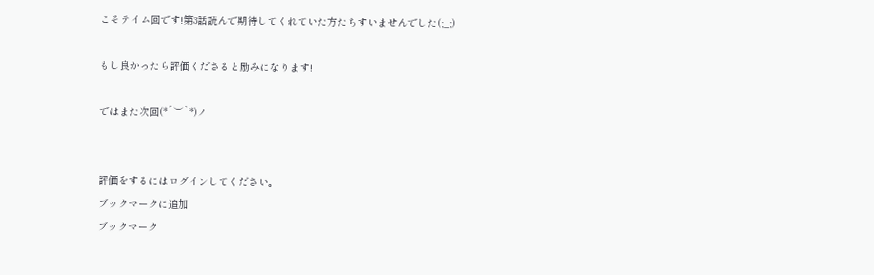こそテイム回です!第3話読んで期待してくれていた方たちすいませんでした(;_;)

もし良かったら評価くださると励みになります!

ではまた次回(*´︶`*)ノ


評価をするにはログインしてください。
ブックマークに追加
ブックマーク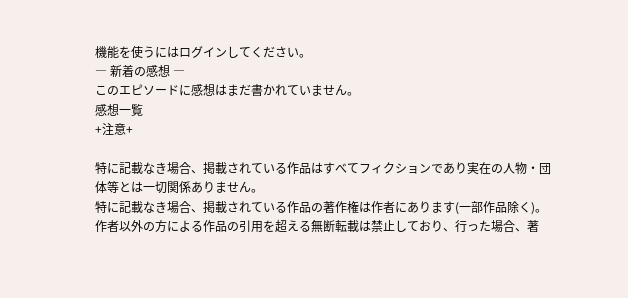機能を使うにはログインしてください。
― 新着の感想 ―
このエピソードに感想はまだ書かれていません。
感想一覧
+注意+

特に記載なき場合、掲載されている作品はすべてフィクションであり実在の人物・団体等とは一切関係ありません。
特に記載なき場合、掲載されている作品の著作権は作者にあります(一部作品除く)。
作者以外の方による作品の引用を超える無断転載は禁止しており、行った場合、著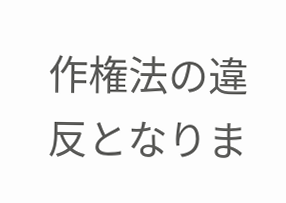作権法の違反となりま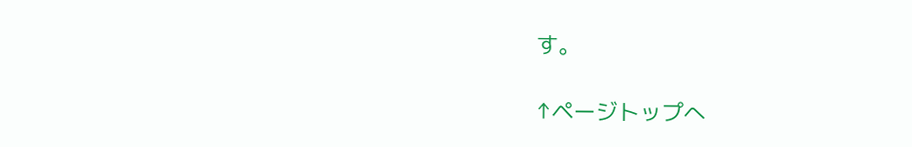す。

↑ページトップへ